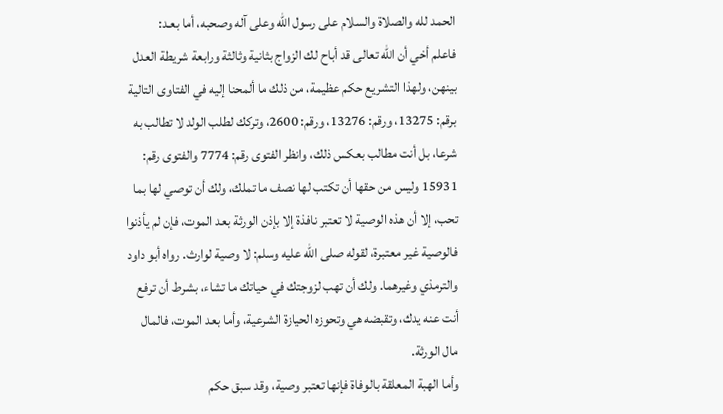الحمد لله والصلاة والسلام على رسول الله وعلى آله وصحبه، أما بعـد:
فاعلم أخي أن الله تعالى قد أباح لك الزواج بثانية وثالثة ورابعة شريطة العدل بينهن، ولهذا التشريع حكم عظيمة، من ذلك ما ألمحنا إليه في الفتاوى التالية برقم: 13275، ورقم: 13276، ورقم: 2600، وتركك لطلب الولد لا تطالب به شرعا، بل أنت مطالب بعكس ذلك، وانظر الفتوى رقم: 7774 والفتوى رقم: 15931 وليس من حقها أن تكتب لها نصف ما تملك، ولك أن توصي لها بما تحب، إلا أن هذه الوصية لا تعتبر نافذة إلا بإذن الورثة بعد الموت، فإن لم يأذنوا فالوصية غير معتبرة، لقوله صلى الله عليه وسلم: لا وصية لوارث. رواه أبو داود والترمذي وغيرهما. ولك أن تهب لزوجتك في حياتك ما تشاء، بشرط أن ترفع أنت عنه يدك، وتقبضه هي وتحوزه الحيازة الشرعية، وأما بعد الموت، فالمال مال الورثة.
وأما الهبة المعلقة بالوفاة فإنها تعتبر وصية، وقد سبق حكم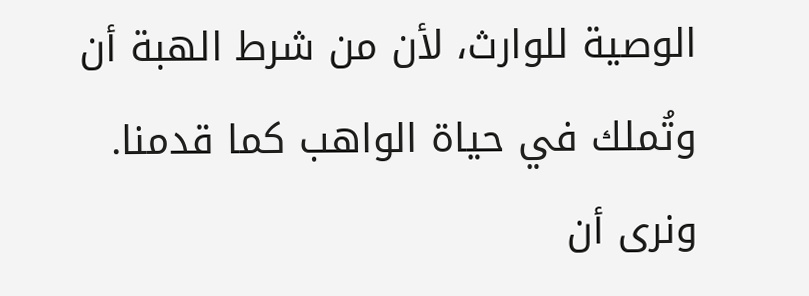الوصية للوارث، لأن من شرط الهبة أن وتُملك في حياة الواهب كما قدمنا.
ونرى أن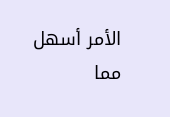الأمر أسهل مما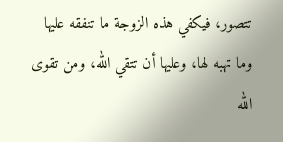تتصور، فيكفي هذه الزوجة ما تنفقه عليها وما تهبه لها، وعليها أن تتقي الله، ومن تقوى الله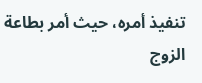تنفيذ أمره، حيث أمر بطاعة الزوج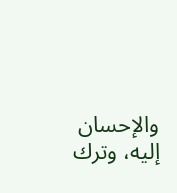والإحسان إليه، وترك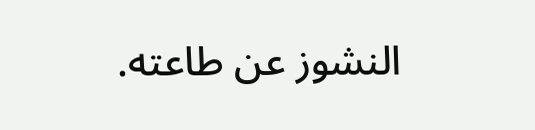النشوز عن طاعته.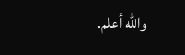والله أعلم.